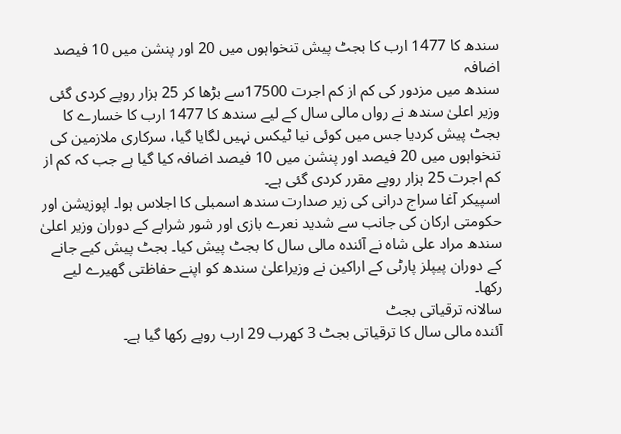سندھ کا 1477 ارب کا بجٹ پیش تنخواہوں میں 20 اور پنشن میں 10 فیصد اضافہ
سندھ میں مزدور کی کم از کم اجرت 17500سے بڑھا کر 25 ہزار روپے کردی گئی
وزیر اعلیٰ سندھ نے رواں مالی سال کے لیے سندھ کا 1477 ارب کا خسارے کا بجٹ پیش کردیا جس میں کوئی نیا ٹیکس نہیں لگایا گیا، سرکاری ملازمین کی تنخواہوں میں 20 فیصد اور پنشن میں 10 فیصد اضافہ کیا گیا ہے جب کہ کم از کم اجرت 25 ہزار روپے مقرر کردی گئی ہے۔
اسپیکر آغا سراج درانی کی زیر صدارت سندھ اسمبلی کا اجلاس ہوا۔ اپوزیشن اور حکومتی ارکان کی جانب سے شدید نعرے بازی اور شور شرابے کے دوران وزیر اعلیٰ سندھ مراد علی شاہ نے آئندہ مالی سال کا بجٹ پیش کیا۔ بجٹ پیش کیے جانے کے دوران پیپلز پارٹی کے اراکین نے وزیراعلیٰ سندھ کو اپنے حفاظتی گھیرے لیے رکھا۔
سالانہ ترقیاتی بجٹ
آئندہ مالی سال کا ترقیاتی بجٹ 3 کھرب 29 ارب روپے رکھا گیا ہے۔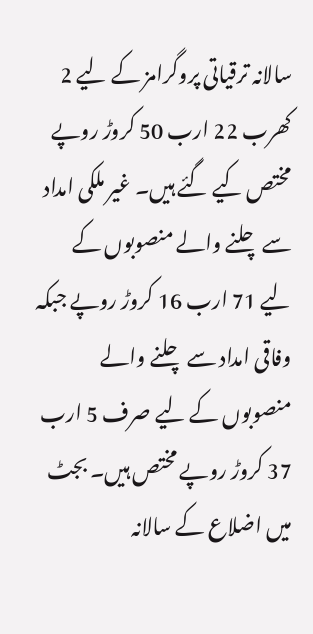سالانہ ترقیاتی پروگرامز کے لیے 2 کھرب 22 ارب 50 کروڑ روپے مختص کیے گئے ہیں۔ غیر ملکی امداد سے چلنے والے منصوبوں کے لیے 71 ارب 16 کروڑ روپے جبکہ وفاقی امداد سے چلنے والے منصوبوں کے لیے صرف 5 ارب 37 کروڑ روپے مختص ہیں۔ بجٹ میں اضلاع کے سالانہ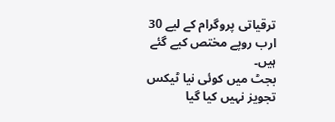ترقیاتی پروگرام کے لیے 30 ارب روپے مختص کیے گئے ہیں۔
بجٹ میں کوئی نیا ٹیکس تجویز نہیں کیا گیا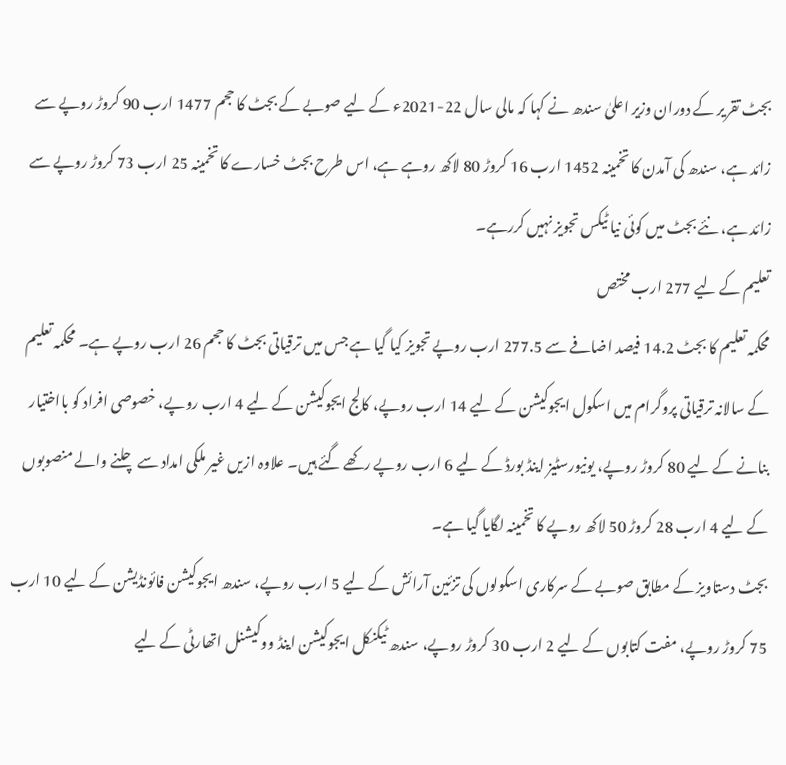بجٹ تقریر کے دوران وزیر اعلیٰ سندھ نے کہا کہ مالی سال 22-2021ء کے لیے صوبے کے بجٹ کا حجم 1477 ارب 90 کروڑ روپے سے زائد ہے، سندھ کی آمدن کا تخمینہ 1452 ارب 16 کروڑ 80 لاکھ روہے ہے، اس طرح بجٹ خسارے کا تخمینہ 25 ارب 73 کروڑ روپے سے زائد ہے، نئے بجٹ میں کوئی نیا ٹیکس تجویز نہیں کررہے۔
تعلیم کے لیے 277 ارب مختص
محکمہ تعلیم کا بجٹ 14.2 فیصد اضافے سے 277.5 ارب روپے تجویز کیا گیا ہے جس میں ترقیاتی بجٹ کا حجم 26 ارب روپے ہے۔ محکمہ تعلیم کے سالانہ ترقیاتی پروگرام میں اسکول ایجوکیشن کے لیے 14 ارب روپے، کالج ایجوکیشن کے لیے 4 ارب روپے، خصوصی افراد کو بااختیار بنانے کے لیے 80 کروڑ روپے، یونیورسٹیز اینڈ بورڈ کے لیے 6 ارب روپے رکھے گئے ہیں۔ علاوہ ازیں غیر ملکی امداد سے چلنے والے منصوبوں کے لیے 4 ارب 28 کروڑ 50 لاکھ روپے کا تخمینہ لگایا گیا ہے۔
بجٹ دستاویز کے مطابق صوبے کے سرکاری اسکولوں کی تزئین آرائش کے لیے 5 ارب روپے، سندھ ایجوکیشن فائونڈیشن کے لیے 10 ارب 75 کروڑ روپے، مفت کتابوں کے لیے 2 ارب 30 کروڑ روپے، سندھ ٹیکنکل ایجوکیشن اینڈ ووکیشنل اتھارٹی کے لیے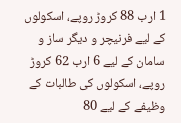1 ارب 88 کروڑ روپے، اسکولوں کے لیے فرنیچر و دیگر ساز و سامان کے لیے 6 ارب 62 کروڑ روپے، اسکولوں کی طالبات کے وظیفے کے لیے 80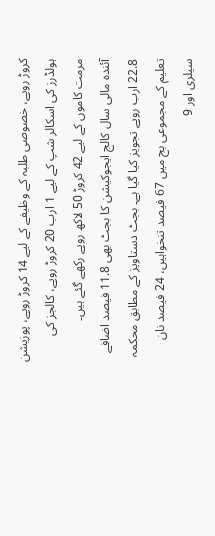کروڑ روپے، خصوصی طلبہ کے وظیفے کے لیے 14 کروڑ روپے، پوزیشن ہولڈرز کی اسکالر شپ کے لیے 1 ارب 20 کروڑ روپے، کالجز کی مرمت کاموں کے لیے 42 کروڑ 50 لاکھ روپے رکھے گئے ہیں۔
آئندہ مالی سال کالج ایجوکیشن کا بجٹ بھی 11.8 فیصد اضافے 22.8 ارب روپے تجویز کیا گیا ہے۔ بجٹ دستاویز کے مطابق محکمہ تعلیم کے مجموعی بج میں 67 فیصد تنخواہیں، 24 فیصد نان سیلری اور 9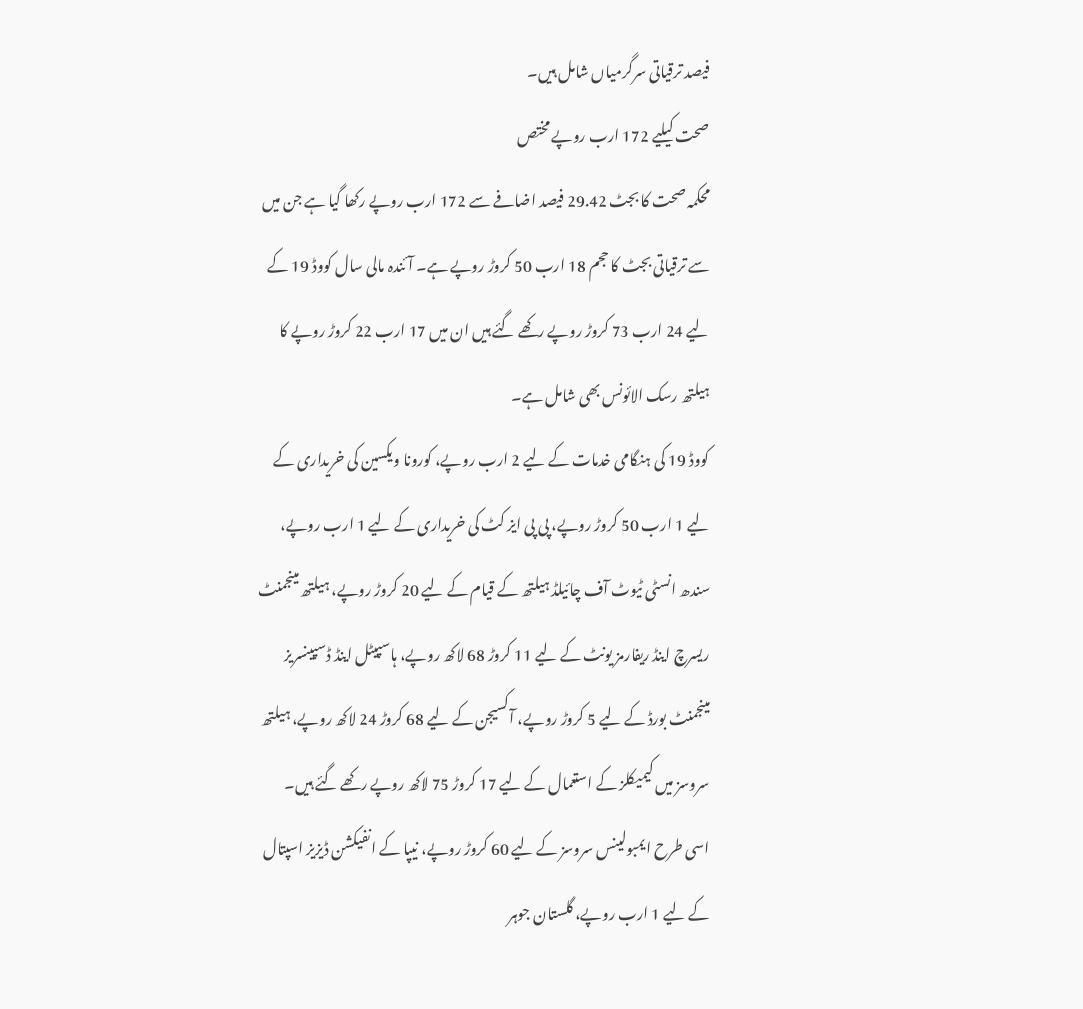فیصد ترقیاتی سرگرمیاں شامل ہیں۔
صحت کیلیے 172 ارب روپے مختص
محکمہ صحت کا بجٹ 29.42 فیصد اضافے سے 172 ارب روپے رکھا گیا ہے جن میں سے ترقیاتی بجٹ کا حجم 18 ارب 50 کروڑ روپے ہے۔ آئندہ مالی سال کووڈ 19 کے لیے 24 ارب 73 کروڑ روپے رکھے گئے ہیں ان میں 17 ارب 22 کروڑ روپے کا ہیلتھ رسک الائونس بھی شامل ہے۔
کووڈ 19 کی ہنگامی خدمات کے لیے 2 ارب روپے، کورونا ویکسین کی خریداری کے لیے 1 ارب 50 کروڑ روپے، پی پی ایز کٹ کی خریداری کے لیے 1 ارب روپے، سندھ انسٹی ٹیوٹ آف چائیلڈ ہیلتھ کے قیام کے لیے 20 کروڑ روپے، ہیلتھ مینجمنٹ ریسرچ اینڈ ریفارمز یونٹ کے لیے 11 کروڑ 68 لاکھ روپے، ہاسپیٹل اینڈ ڈسپینسریز مینجمنٹ بورڈ کے لیے 5 کروڑ روپے، آکسیجن کے لیے 68 کروڑ 24 لاکھ روپے، ہیلتھ سروسز میں کیمیکلز کے استعمال کے لیے 17 کروڑ 75 لاکھ روپے رکھے گئے ہیں۔
اسی طرح ایمبولینس سروسز کے لیے 60 کروڑ روپے، نیپا کے انفیکشن ڈیزیز اسپتال کے لیے 1 ارب روپے، گلستان جوہر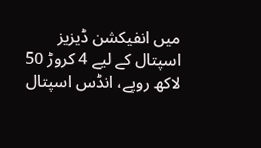میں انفیکشن ڈیزیز اسپتال کے لیے 4 کروڑ 50 لاکھ روپے، انڈس اسپتال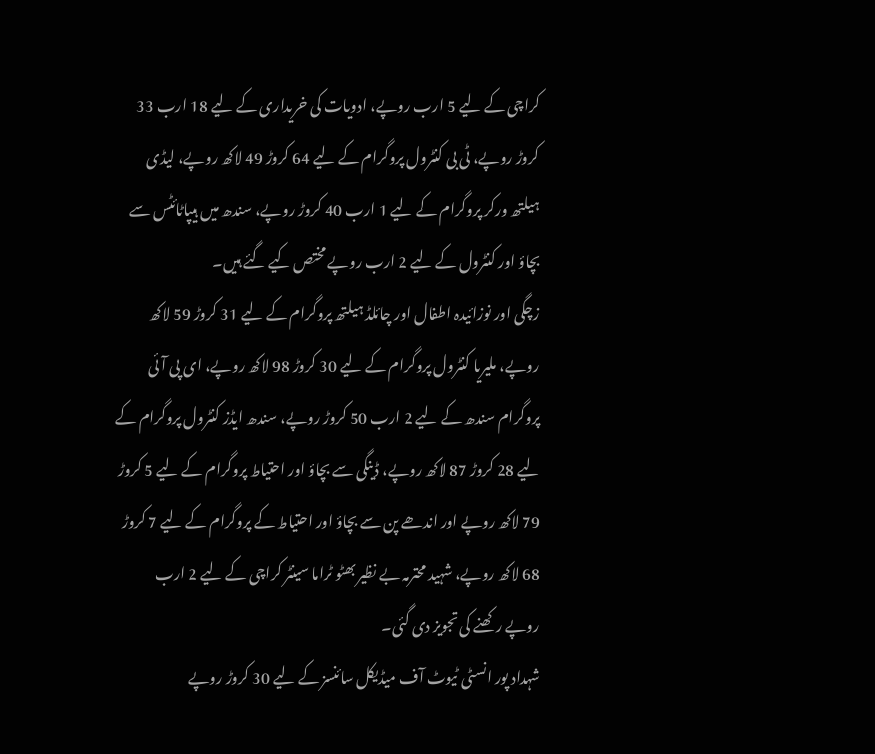کراچی کے لیے 5 ارب روپے، ادویات کی خریداری کے لیے 18 ارب 33 کروڑ روپے، ٹی بی کنٹرول پروگرام کے لیے 64 کروڑ 49 لاکھ روپے، لیڈی ہیلتھ ورکر پروگرام کے لیے 1 ارب 40 کروڑ روپے، سندھ میں ہیپاٹائٹس سے بچاؤ اور کنٹرول کے لیے 2 ارب روپے مختص کیے گئے ہیں۔
زچگی اور نوزائیدہ اطفال اور چائلڈ ہیلتھ پروگرام کے لیے 31 کروڑ 59 لاکھ روپے، ملیریا کنٹرول پروگرام کے لیے 30 کروڑ 98 لاکھ روپے، ای پی آئی پروگرام سندھ کے لیے 2 ارب 50 کروڑ روپے، سندھ ایڈز کنٹرول پروگرام کے لیے 28 کروڑ 87 لاکھ روپے، ڈینگی سے بچاؤ اور احتیاط پروگرام کے لیے 5 کروڑ 79 لاکھ روپے اور اندھے پن سے بچاؤ اور احتیاط کے پروگرام کے لیے 7 کروڑ 68 لاکھ روپے، شہید محترمہ بے نظیر بھٹو ٹراما سینٹر کراچی کے لیے 2 ارب روپے رکھنے کی تجویز دی گئی۔
شہداد پور انسٹی ٹیوٹ آف میڈیکل سائنسز کے لیے 30 کروڑ روپے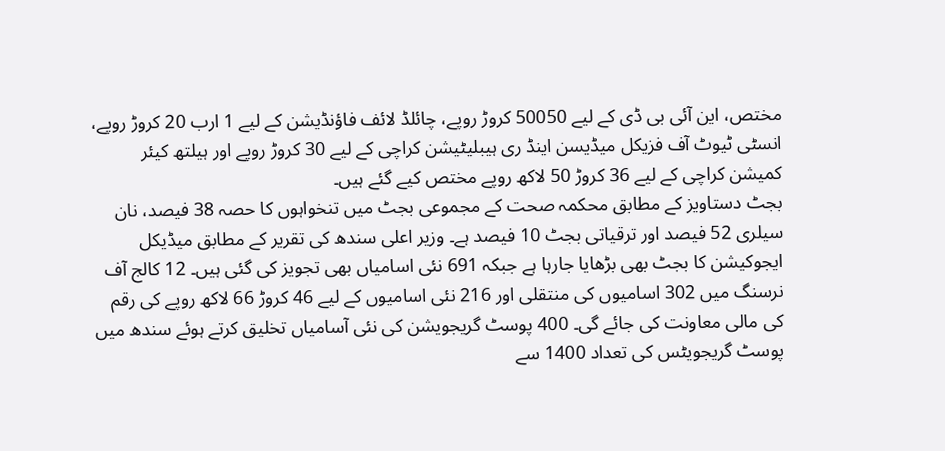مختص، این آئی بی ڈی کے لیے 50050 کروڑ روپے، چائلڈ لائف فاؤنڈیشن کے لیے 1 ارب 20 کروڑ روپے، انسٹی ٹیوٹ آف فزیکل میڈیسن اینڈ ری ہیبلیٹیشن کراچی کے لیے 30 کروڑ روپے اور ہیلتھ کیئر کمیشن کراچی کے لیے 36 کروڑ 50 لاکھ روپے مختص کیے گئے ہیں۔
بجٹ دستاویز کے مطابق محکمہ صحت کے مجموعی بجٹ میں تنخواہوں کا حصہ 38 فیصد، نان سیلری 52 فیصد اور ترقیاتی بجٹ 10 فیصد ہے۔ وزیر اعلی سندھ کی تقریر کے مطابق میڈیکل ایجوکیشن کا بجٹ بھی بڑھایا جارہا ہے جبکہ 691 نئی اسامیاں بھی تجویز کی گئی ہیں۔ 12 کالج آف نرسنگ میں 302 اسامیوں کی منتقلی اور 216 نئی اسامیوں کے لیے 46 کروڑ 66 لاکھ روپے کی رقم کی مالی معاونت کی جائے گی۔ 400 پوسٹ گریجویشن کی نئی آسامیاں تخلیق کرتے ہوئے سندھ میں پوسٹ گریجویٹس کی تعداد 1400 سے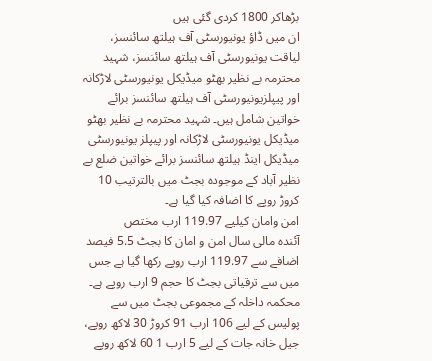بڑھاکر 1800 کردی گئی ہیں
ان میں ڈاؤ یونیورسٹی آف ہیلتھ سائنسز، لیاقت یونیورسٹی آف ہیلتھ سائنسز، شہید محترمہ بے نظیر بھٹو میڈیکل یونیورسٹی لاڑکانہ اور پیپلزیونیورسٹی آف ہیلتھ سائنسز برائے خواتین شامل ہیں۔ شہید محترمہ بے نظیر بھٹو میڈیکل یونیورسٹی لاڑکانہ اور پیپلز یونیورسٹی میڈیکل اینڈ ہیلتھ سائنسز برائے خواتین ضلع بے نظیر آباد کے موجودہ بجٹ میں بالترتیب 10 کروڑ روپے کا اضافہ کیا گیا ہے۔
امن وامان کیلیے 119.97 ارب مختص
آئندہ مالی سال امن و امان کا بجٹ 5.5 فیصد اضافے سے 119.97 ارب روپے رکھا گیا ہے جس میں سے ترقیاتی بجٹ کا حجم 9 ارب روپے ہے۔ محکمہ داخلہ کے مجموعی بجٹ میں سے پولیس کے لیے 106 ارب 91 کروڑ 30 لاکھ روپے، جیل خانہ جات کے لیے 5 ارب 1 60 لاکھ روپے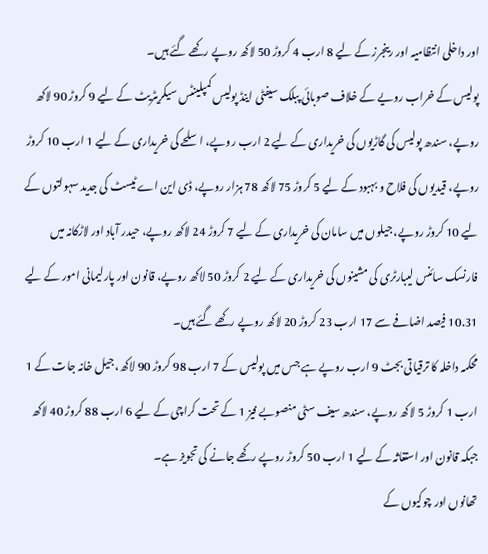اور داخلی انتظامیہ اور رینجرز کے لیے 8 ارب 4 کروڑ 50 لاکھ روپے رکھے گئے ہیں۔
پولیس کے خراب رویے کے خلاف صوبائی پبلک سیفٹی اینڈ پولیس کمپلینٹس سیکریٹریٹ کے لیے 9 کروڑ 90 لاکھ روپے، سندھ پولیس کی گاڑیوں کی خریداری کے لیے 2 ارب روپے، اسلحے کی خریداری کے لیے 1 ارب 10 کروڑ روپے، قیدیوں کی فلاح و بہبود کے لیے 5 کروڑ 75 لاکھ 78 ہزار روپے، ڈی این اے ٹیسٹ کی جدید سہولتوں کے لیے 10 کروڑ روپے، جیلوں میں سامان کی خریداری کے لیے 7 کروڑ 24 لاکھ روپے، حیدر آباد اور لاڑکانہ میں فارنسک سائنس لیبارٹری کی مشینوں کی خریداری کے لیے 2 کروڑ 50 لاکھ روپے، قانون اور پارلیمانی امور کے لیے 10.31 فیصد اضافے سے 17 ارب 23 کروڑ 20 لاکھ روپے رکھے گئے ہیں۔
محکمہ داخلہ کا ترقیاتی بجٹ 9 ارب روپے ہے جس میں پولیس کے 7 ارب 98 کروڑ 90 لاکھ، جیل خانہ جات کے 1 ارب 1 کروڑ 5 لاکھ روپے، سندھ سیف سٹی منصوبے فیز 1 کے تحت کراچی کے لیے 6 ارب 88 کروڑ 40 لاکھ جبکہ قانون اور استغاثہ کے لیے 1 ارب 50 کروڑ روپے رکھے جانے کی تجویز ہے۔
تھانوں اور چوکیوں کے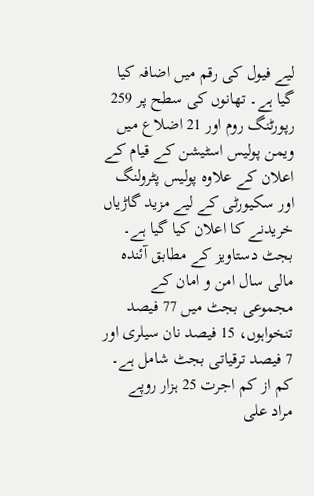لیے فیول کی رقم میں اضافہ کیا گیا ہے۔ تھانوں کی سطح پر 259 رپورٹنگ روم اور 21 اضلاع میں ویمن پولیس اسٹیشن کے قیام کے اعلان کے علاوہ پولیس پٹرولنگ اور سکیورٹی کے لیے مزید گاڑیاں خریدنے کا اعلان کیا گیا ہے۔
بجٹ دستاویز کے مطابق آئندہ مالی سال امن و امان کے مجموعی بجٹ میں 77 فیصد تنخواہوں، 15 فیصد نان سیلری اور 7 فیصد ترقیاتی بجٹ شامل ہے۔
کم از کم اجرت 25 ہزار روپے
مراد علی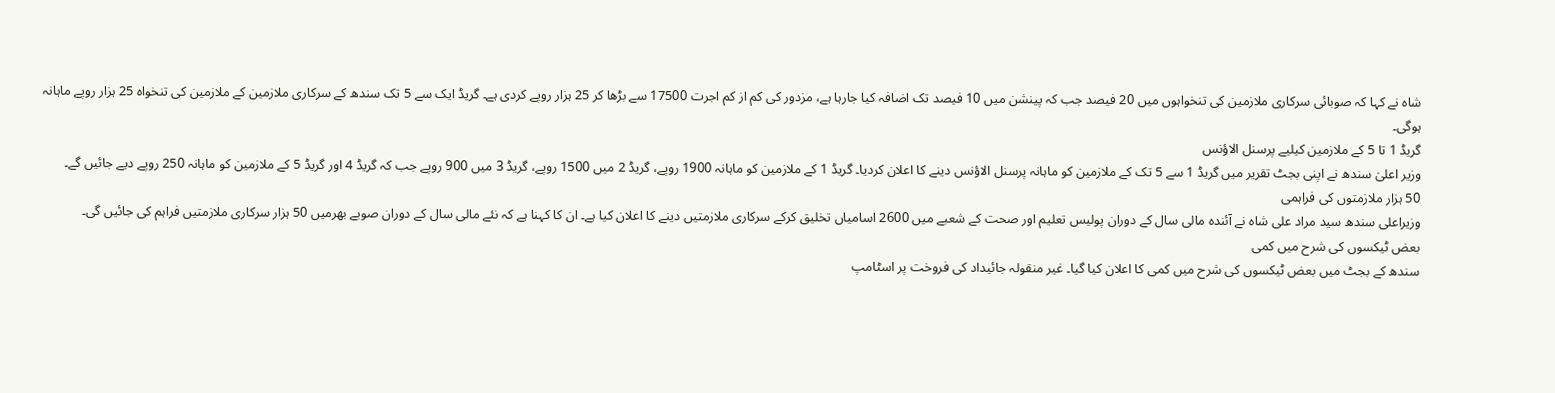شاہ نے کہا کہ صوبائی سرکاری ملازمین کی تنخواہوں میں 20 فیصد جب کہ پینشن میں 10 فیصد تک اضافہ کیا جارہا ہے، مزدور کی کم از کم اجرت 17500 سے بڑھا کر 25 ہزار روپے کردی ہے۔ گریڈ ایک سے 5 تک سندھ کے سرکاری ملازمین کے ملازمین کی تنخواہ 25 ہزار روپے ماہانہ ہوگی۔
گریڈ 1 تا 5 کے ملازمین کیلیے پرسنل الاؤنس
وزیر اعلیٰ سندھ نے اپنی بجٹ تقریر میں گریڈ 1 سے 5 تک کے ملازمین کو ماہانہ پرسنل الاؤنس دینے کا اعلان کردیا۔ گریڈ 1 کے ملازمین کو ماہانہ 1900 روپے، گریڈ 2 میں 1500 روپے، گریڈ 3 میں 900 روپے جب کہ گریڈ 4 اور گریڈ 5 کے ملازمین کو ماہانہ 250 روپے دیے جائیں گے۔
50 ہزار ملازمتوں کی فراہمی
وزیراعلی سندھ سید مراد علی شاہ نے آئندہ مالی سال کے دوران پولیس تعلیم اور صحت کے شعبے میں 2600 اسامیاں تخلیق کرکے سرکاری ملازمتیں دینے کا اعلان کیا ہے۔ ان کا کہنا ہے کہ نئے مالی سال کے دوران صوبے بھرمیں 50 ہزار سرکاری ملازمتیں فراہم کی جائیں گی۔
بعض ٹیکسوں کی شرح میں کمی
سندھ کے بجٹ میں بعض ٹیکسوں کی شرح میں کمی کا اعلان کیا گیا۔ غیر منقولہ جائیداد کی فروخت پر اسٹامپ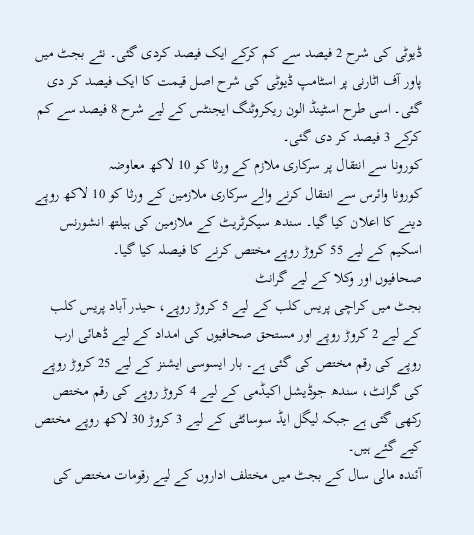ڈیوٹی کی شرح 2 فیصد سے کم کرکے ایک فیصد کردی گئی۔ نئے بجٹ میں پاور آف اٹارنی پر اسٹامپ ڈیوٹی کی شرح اصل قیمت کا ایک فیصد کر دی گئی۔ اسی طرح اسٹینڈ الون ریکروٹنگ ایجنٹس کے لیے شرح 8 فیصد سے کم کرکے 3 فیصد کر دی گئی۔
کورونا سے انتقال پر سرکاری ملازم کے ورثا کو 10 لاکھ معاوضہ
کورونا وائرس سے انتقال کرنے والے سرکاری ملازمین کے ورثا کو 10 لاکھ روپے دینے کا اعلان کیا گیا۔ سندھ سیکرٹریٹ کے ملازمین کی ہیلتھ انشورنس اسکیم کے لیے 55 کروڑ روپے مختص کرنے کا فیصلہ کیا گیا۔
صحافیوں اور وکلا کے لیے گرانٹ
بجٹ میں کراچی پریس کلب کے لیے 5 کروڑ روپے، حیدر آباد پریس کلب کے لیے 2 کروڑ روپے اور مستحق صحافیوں کی امداد کے لیے ڈھائی ارب روپے کی رقم مختص کی گئی ہے۔ بار ایسوسی ایشنز کے لیے 25 کروڑ روپے کی گرانٹ، سندھ جوڈیشل اکیڈمی کے لیے 4 کروڑ روپے کی رقم مختص رکھی گئی ہے جبکہ لیگل ایڈ سوسائٹی کے لیے 3 کروڑ 30 لاکھ روپے مختص کیے گئے ہیں۔
آئندہ مالی سال کے بجٹ میں مختلف اداروں کے لیے رقومات مختص کی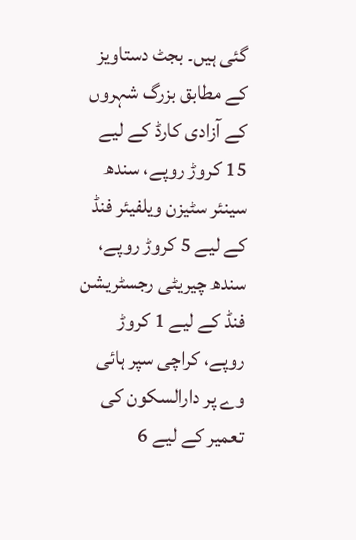گئی ہیں۔ بجٹ دستاویز کے مطابق بزرگ شہروں کے آزادی کارڈ کے لیے 15 کروڑ روپے، سندھ سینئر سٹیزن ویلفیئر فنڈ کے لیے 5 کروڑ روپے، سندھ چیریٹی رجسٹریشن فنڈ کے لیے 1 کروڑ روپے، کراچی سپر ہائی وے پر دارالسکون کی تعمیر کے لیے 6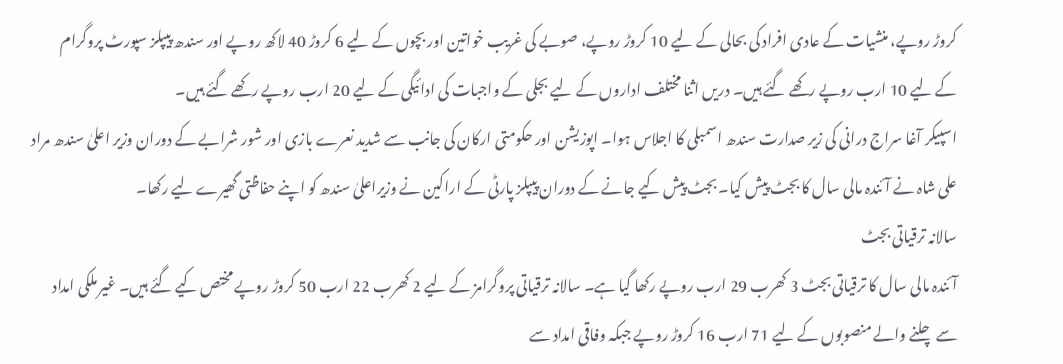کروڑ روپے، منشیات کے عادی افراد کی بحالی کے لیے 10 کروڑ روپے، صوبے کی غریب خواتین اور بچوں کے لیے 6 کروڑ 40 لاکھ روپے اور سندھ پیپلز سپورٹ پروگرام کے لیے 10 ارب روپے رکھے گئے ہیں۔ دریں اثنا مختلف اداروں کے لیے بجلی کے واجبات کی ادائیگی کے لیے 20 ارب روپے رکھے گئے ہیں۔
اسپیکر آغا سراج درانی کی زیر صدارت سندھ اسمبلی کا اجلاس ہوا۔ اپوزیشن اور حکومتی ارکان کی جانب سے شدید نعرے بازی اور شور شرابے کے دوران وزیر اعلیٰ سندھ مراد علی شاہ نے آئندہ مالی سال کا بجٹ پیش کیا۔ بجٹ پیش کیے جانے کے دوران پیپلز پارٹی کے اراکین نے وزیراعلیٰ سندھ کو اپنے حفاظتی گھیرے لیے رکھا۔
سالانہ ترقیاتی بجٹ
آئندہ مالی سال کا ترقیاتی بجٹ 3 کھرب 29 ارب روپے رکھا گیا ہے۔ سالانہ ترقیاتی پروگرامز کے لیے 2 کھرب 22 ارب 50 کروڑ روپے مختص کیے گئے ہیں۔ غیر ملکی امداد سے چلنے والے منصوبوں کے لیے 71 ارب 16 کروڑ روپے جبکہ وفاقی امداد سے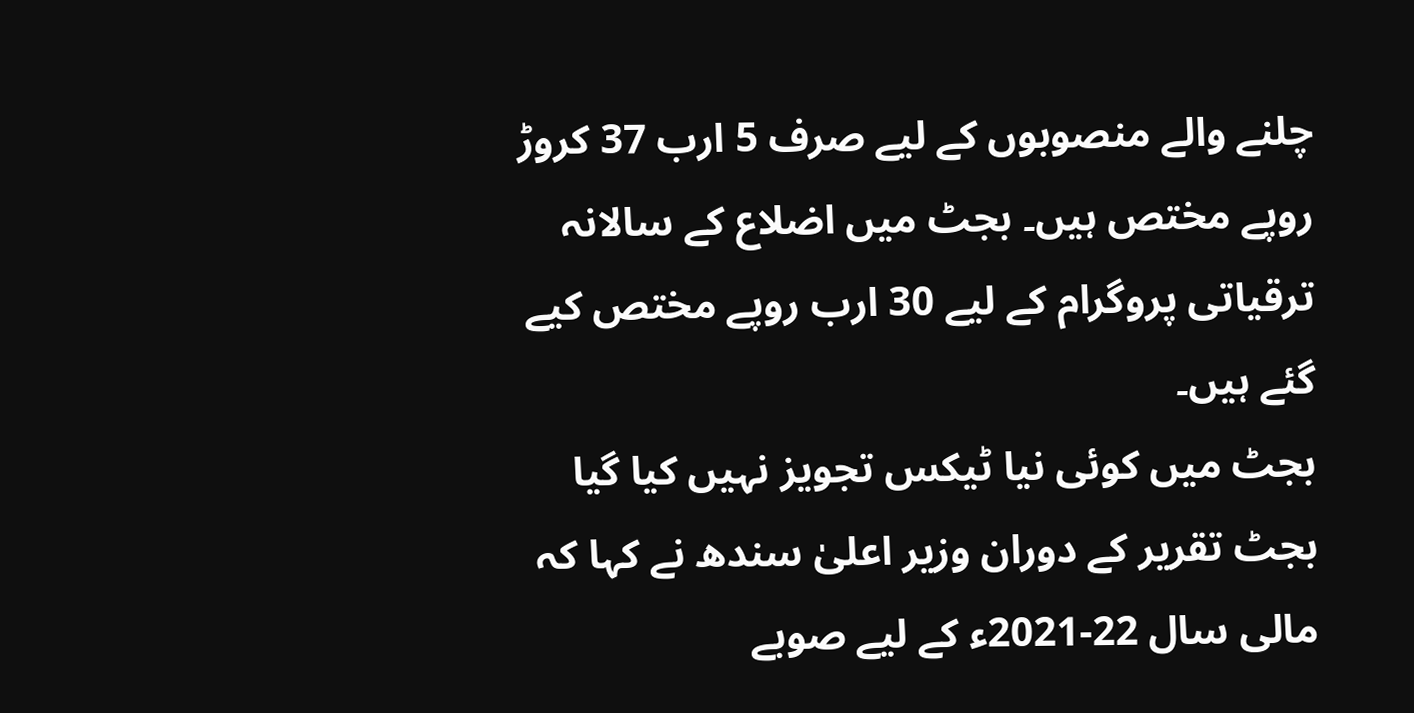چلنے والے منصوبوں کے لیے صرف 5 ارب 37 کروڑ روپے مختص ہیں۔ بجٹ میں اضلاع کے سالانہ ترقیاتی پروگرام کے لیے 30 ارب روپے مختص کیے گئے ہیں۔
بجٹ میں کوئی نیا ٹیکس تجویز نہیں کیا گیا
بجٹ تقریر کے دوران وزیر اعلیٰ سندھ نے کہا کہ مالی سال 22-2021ء کے لیے صوبے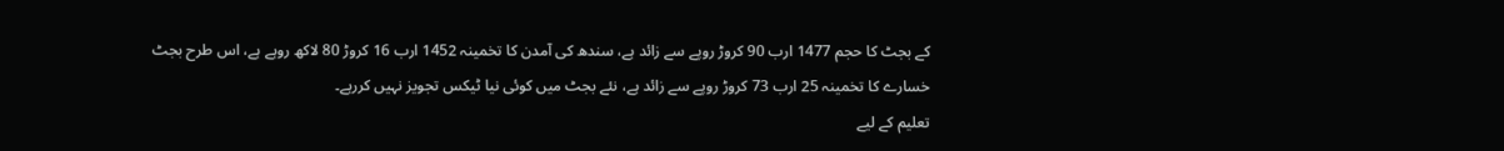کے بجٹ کا حجم 1477 ارب 90 کروڑ روپے سے زائد ہے، سندھ کی آمدن کا تخمینہ 1452 ارب 16 کروڑ 80 لاکھ روہے ہے، اس طرح بجٹ خسارے کا تخمینہ 25 ارب 73 کروڑ روپے سے زائد ہے، نئے بجٹ میں کوئی نیا ٹیکس تجویز نہیں کررہے۔
تعلیم کے لیے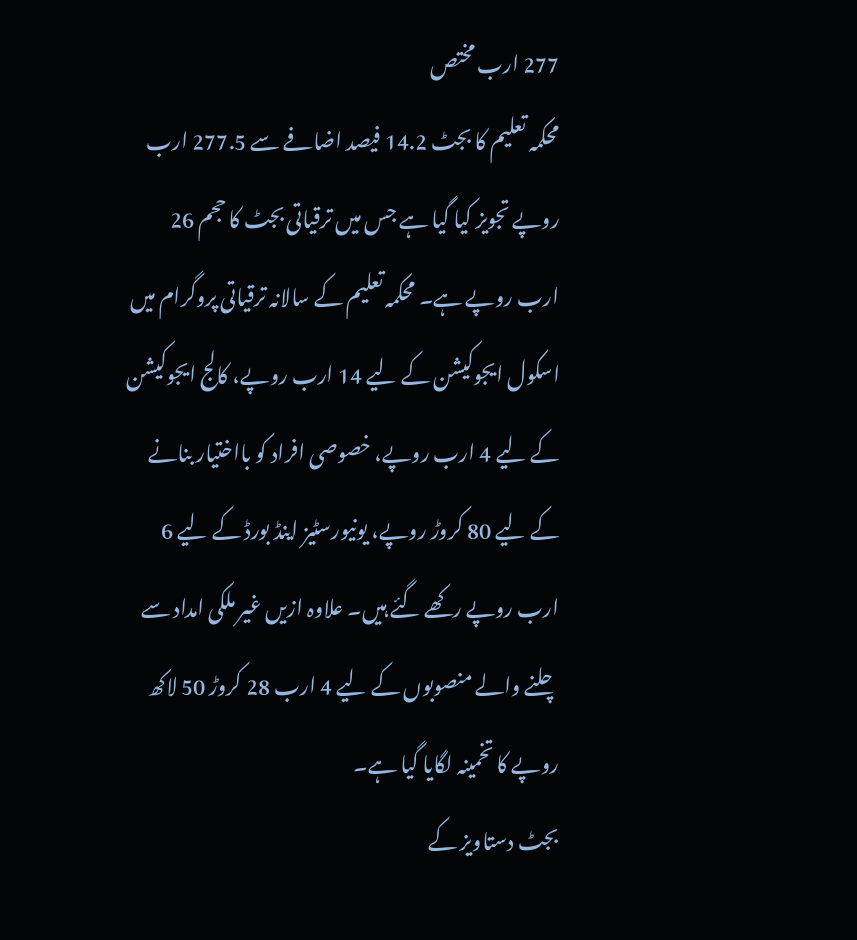277 ارب مختص
محکمہ تعلیم کا بجٹ 14.2 فیصد اضافے سے 277.5 ارب روپے تجویز کیا گیا ہے جس میں ترقیاتی بجٹ کا حجم 26 ارب روپے ہے۔ محکمہ تعلیم کے سالانہ ترقیاتی پروگرام میں اسکول ایجوکیشن کے لیے 14 ارب روپے، کالج ایجوکیشن کے لیے 4 ارب روپے، خصوصی افراد کو بااختیار بنانے کے لیے 80 کروڑ روپے، یونیورسٹیز اینڈ بورڈ کے لیے 6 ارب روپے رکھے گئے ہیں۔ علاوہ ازیں غیر ملکی امداد سے چلنے والے منصوبوں کے لیے 4 ارب 28 کروڑ 50 لاکھ روپے کا تخمینہ لگایا گیا ہے۔
بجٹ دستاویز کے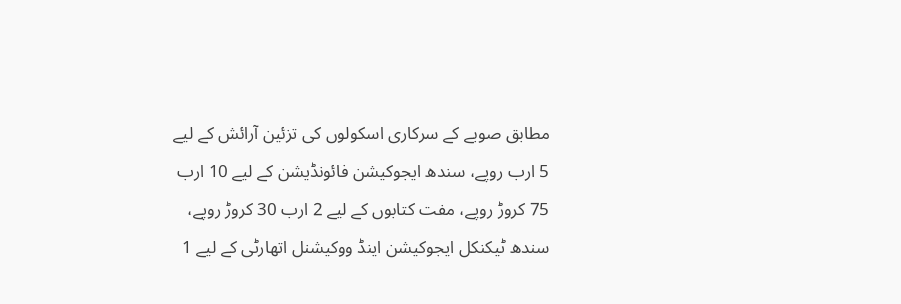مطابق صوبے کے سرکاری اسکولوں کی تزئین آرائش کے لیے 5 ارب روپے، سندھ ایجوکیشن فائونڈیشن کے لیے 10 ارب 75 کروڑ روپے، مفت کتابوں کے لیے 2 ارب 30 کروڑ روپے، سندھ ٹیکنکل ایجوکیشن اینڈ ووکیشنل اتھارٹی کے لیے 1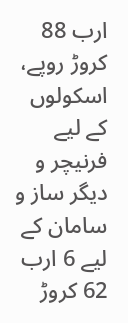ارب 88 کروڑ روپے، اسکولوں کے لیے فرنیچر و دیگر ساز و سامان کے لیے 6 ارب 62 کروڑ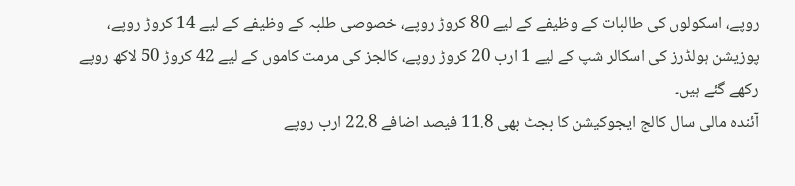روپے، اسکولوں کی طالبات کے وظیفے کے لیے 80 کروڑ روپے، خصوصی طلبہ کے وظیفے کے لیے 14 کروڑ روپے، پوزیشن ہولڈرز کی اسکالر شپ کے لیے 1 ارب 20 کروڑ روپے، کالجز کی مرمت کاموں کے لیے 42 کروڑ 50 لاکھ روپے رکھے گئے ہیں۔
آئندہ مالی سال کالج ایجوکیشن کا بجٹ بھی 11.8 فیصد اضافے 22.8 ارب روپے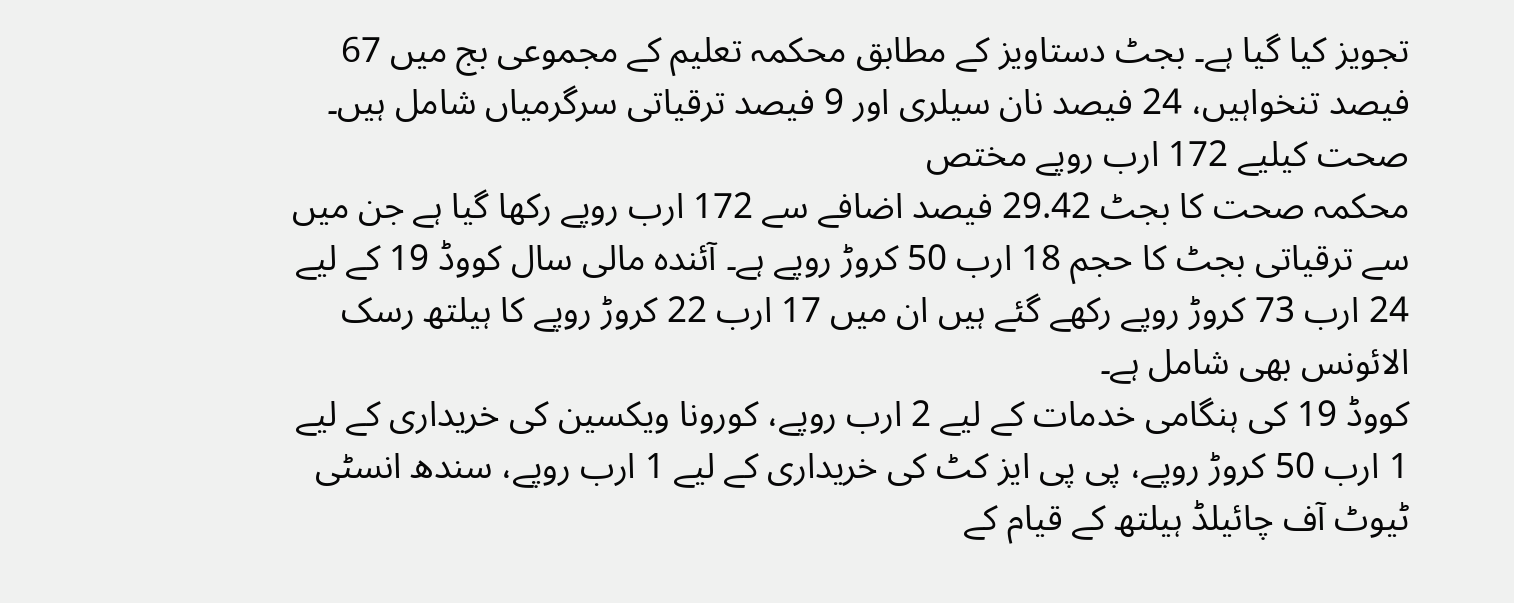تجویز کیا گیا ہے۔ بجٹ دستاویز کے مطابق محکمہ تعلیم کے مجموعی بج میں 67 فیصد تنخواہیں، 24 فیصد نان سیلری اور 9 فیصد ترقیاتی سرگرمیاں شامل ہیں۔
صحت کیلیے 172 ارب روپے مختص
محکمہ صحت کا بجٹ 29.42 فیصد اضافے سے 172 ارب روپے رکھا گیا ہے جن میں سے ترقیاتی بجٹ کا حجم 18 ارب 50 کروڑ روپے ہے۔ آئندہ مالی سال کووڈ 19 کے لیے 24 ارب 73 کروڑ روپے رکھے گئے ہیں ان میں 17 ارب 22 کروڑ روپے کا ہیلتھ رسک الائونس بھی شامل ہے۔
کووڈ 19 کی ہنگامی خدمات کے لیے 2 ارب روپے، کورونا ویکسین کی خریداری کے لیے 1 ارب 50 کروڑ روپے، پی پی ایز کٹ کی خریداری کے لیے 1 ارب روپے، سندھ انسٹی ٹیوٹ آف چائیلڈ ہیلتھ کے قیام کے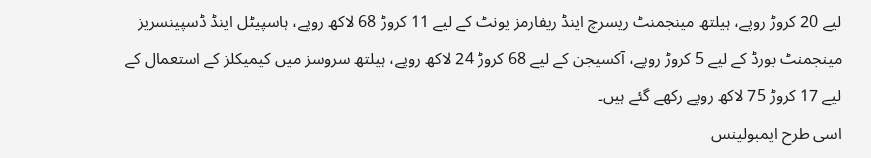لیے 20 کروڑ روپے، ہیلتھ مینجمنٹ ریسرچ اینڈ ریفارمز یونٹ کے لیے 11 کروڑ 68 لاکھ روپے، ہاسپیٹل اینڈ ڈسپینسریز مینجمنٹ بورڈ کے لیے 5 کروڑ روپے، آکسیجن کے لیے 68 کروڑ 24 لاکھ روپے، ہیلتھ سروسز میں کیمیکلز کے استعمال کے لیے 17 کروڑ 75 لاکھ روپے رکھے گئے ہیں۔
اسی طرح ایمبولینس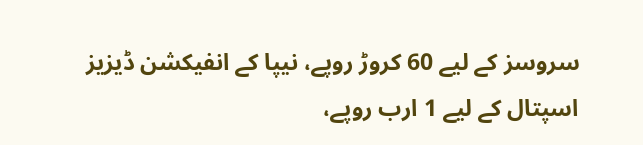سروسز کے لیے 60 کروڑ روپے، نیپا کے انفیکشن ڈیزیز اسپتال کے لیے 1 ارب روپے،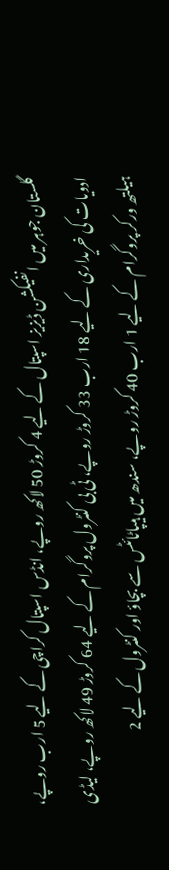گلستان جوہر میں انفیکشن ڈیزیز اسپتال کے لیے 4 کروڑ 50 لاکھ روپے، انڈس اسپتال کراچی کے لیے 5 ارب روپے، ادویات کی خریداری کے لیے 18 ارب 33 کروڑ روپے، ٹی بی کنٹرول پروگرام کے لیے 64 کروڑ 49 لاکھ روپے، لیڈی ہیلتھ ورکر پروگرام کے لیے 1 ارب 40 کروڑ روپے، سندھ میں ہیپاٹائٹس سے بچاؤ اور کنٹرول کے لیے 2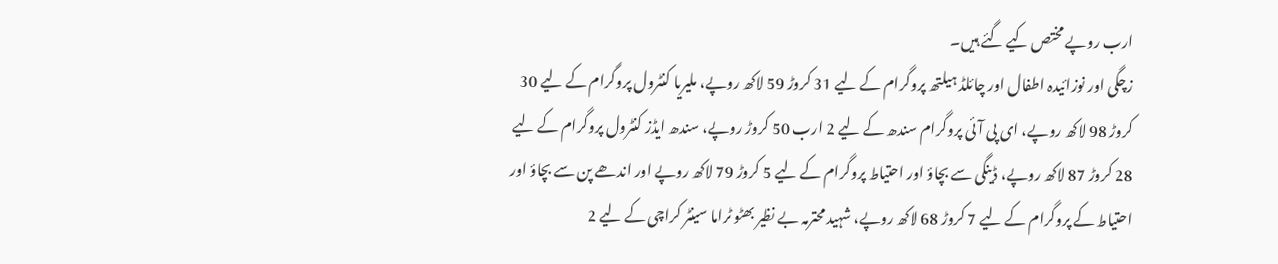ارب روپے مختص کیے گئے ہیں۔
زچگی اور نوزائیدہ اطفال اور چائلڈ ہیلتھ پروگرام کے لیے 31 کروڑ 59 لاکھ روپے، ملیریا کنٹرول پروگرام کے لیے 30 کروڑ 98 لاکھ روپے، ای پی آئی پروگرام سندھ کے لیے 2 ارب 50 کروڑ روپے، سندھ ایڈز کنٹرول پروگرام کے لیے 28 کروڑ 87 لاکھ روپے، ڈینگی سے بچاؤ اور احتیاط پروگرام کے لیے 5 کروڑ 79 لاکھ روپے اور اندھے پن سے بچاؤ اور احتیاط کے پروگرام کے لیے 7 کروڑ 68 لاکھ روپے، شہید محترمہ بے نظیر بھٹو ٹراما سینٹر کراچی کے لیے 2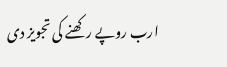ارب روپے رکھنے کی تجویز دی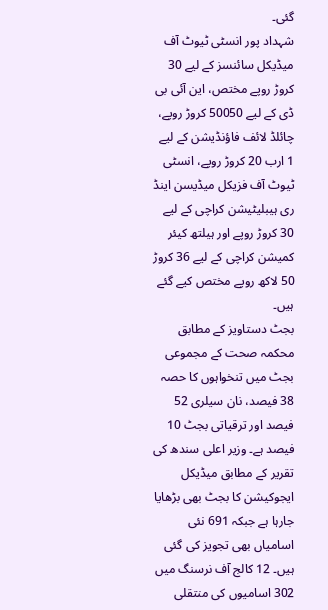گئی۔
شہداد پور انسٹی ٹیوٹ آف میڈیکل سائنسز کے لیے 30 کروڑ روپے مختص، این آئی بی ڈی کے لیے 50050 کروڑ روپے، چائلڈ لائف فاؤنڈیشن کے لیے 1 ارب 20 کروڑ روپے، انسٹی ٹیوٹ آف فزیکل میڈیسن اینڈ ری ہیبلیٹیشن کراچی کے لیے 30 کروڑ روپے اور ہیلتھ کیئر کمیشن کراچی کے لیے 36 کروڑ 50 لاکھ روپے مختص کیے گئے ہیں۔
بجٹ دستاویز کے مطابق محکمہ صحت کے مجموعی بجٹ میں تنخواہوں کا حصہ 38 فیصد، نان سیلری 52 فیصد اور ترقیاتی بجٹ 10 فیصد ہے۔ وزیر اعلی سندھ کی تقریر کے مطابق میڈیکل ایجوکیشن کا بجٹ بھی بڑھایا جارہا ہے جبکہ 691 نئی اسامیاں بھی تجویز کی گئی ہیں۔ 12 کالج آف نرسنگ میں 302 اسامیوں کی منتقلی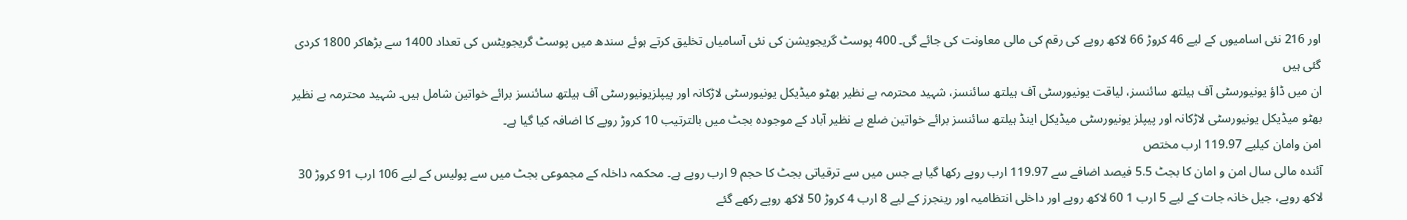اور 216 نئی اسامیوں کے لیے 46 کروڑ 66 لاکھ روپے کی رقم کی مالی معاونت کی جائے گی۔ 400 پوسٹ گریجویشن کی نئی آسامیاں تخلیق کرتے ہوئے سندھ میں پوسٹ گریجویٹس کی تعداد 1400 سے بڑھاکر 1800 کردی گئی ہیں
ان میں ڈاؤ یونیورسٹی آف ہیلتھ سائنسز، لیاقت یونیورسٹی آف ہیلتھ سائنسز، شہید محترمہ بے نظیر بھٹو میڈیکل یونیورسٹی لاڑکانہ اور پیپلزیونیورسٹی آف ہیلتھ سائنسز برائے خواتین شامل ہیں۔ شہید محترمہ بے نظیر بھٹو میڈیکل یونیورسٹی لاڑکانہ اور پیپلز یونیورسٹی میڈیکل اینڈ ہیلتھ سائنسز برائے خواتین ضلع بے نظیر آباد کے موجودہ بجٹ میں بالترتیب 10 کروڑ روپے کا اضافہ کیا گیا ہے۔
امن وامان کیلیے 119.97 ارب مختص
آئندہ مالی سال امن و امان کا بجٹ 5.5 فیصد اضافے سے 119.97 ارب روپے رکھا گیا ہے جس میں سے ترقیاتی بجٹ کا حجم 9 ارب روپے ہے۔ محکمہ داخلہ کے مجموعی بجٹ میں سے پولیس کے لیے 106 ارب 91 کروڑ 30 لاکھ روپے، جیل خانہ جات کے لیے 5 ارب 1 60 لاکھ روپے اور داخلی انتظامیہ اور رینجرز کے لیے 8 ارب 4 کروڑ 50 لاکھ روپے رکھے گئے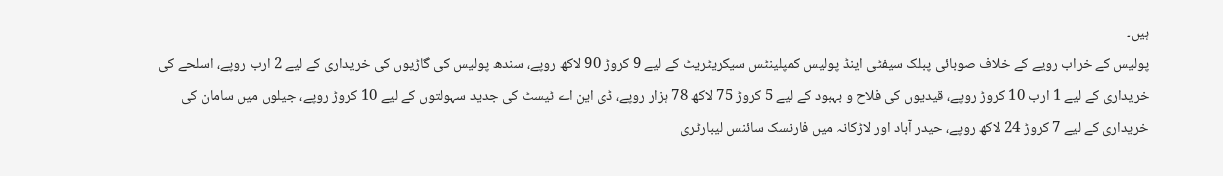ہیں۔
پولیس کے خراب رویے کے خلاف صوبائی پبلک سیفٹی اینڈ پولیس کمپلینٹس سیکریٹریٹ کے لیے 9 کروڑ 90 لاکھ روپے، سندھ پولیس کی گاڑیوں کی خریداری کے لیے 2 ارب روپے، اسلحے کی خریداری کے لیے 1 ارب 10 کروڑ روپے، قیدیوں کی فلاح و بہبود کے لیے 5 کروڑ 75 لاکھ 78 ہزار روپے، ڈی این اے ٹیسٹ کی جدید سہولتوں کے لیے 10 کروڑ روپے، جیلوں میں سامان کی خریداری کے لیے 7 کروڑ 24 لاکھ روپے، حیدر آباد اور لاڑکانہ میں فارنسک سائنس لیبارٹری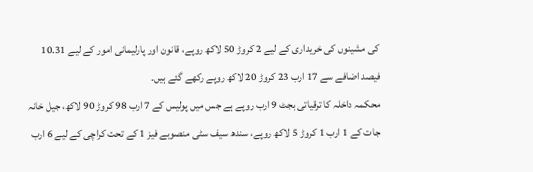کی مشینوں کی خریداری کے لیے 2 کروڑ 50 لاکھ روپے، قانون اور پارلیمانی امور کے لیے 10.31 فیصد اضافے سے 17 ارب 23 کروڑ 20 لاکھ روپے رکھے گئے ہیں۔
محکمہ داخلہ کا ترقیاتی بجٹ 9 ارب روپے ہے جس میں پولیس کے 7 ارب 98 کروڑ 90 لاکھ، جیل خانہ جات کے 1 ارب 1 کروڑ 5 لاکھ روپے، سندھ سیف سٹی منصوبے فیز 1 کے تحت کراچی کے لیے 6 ارب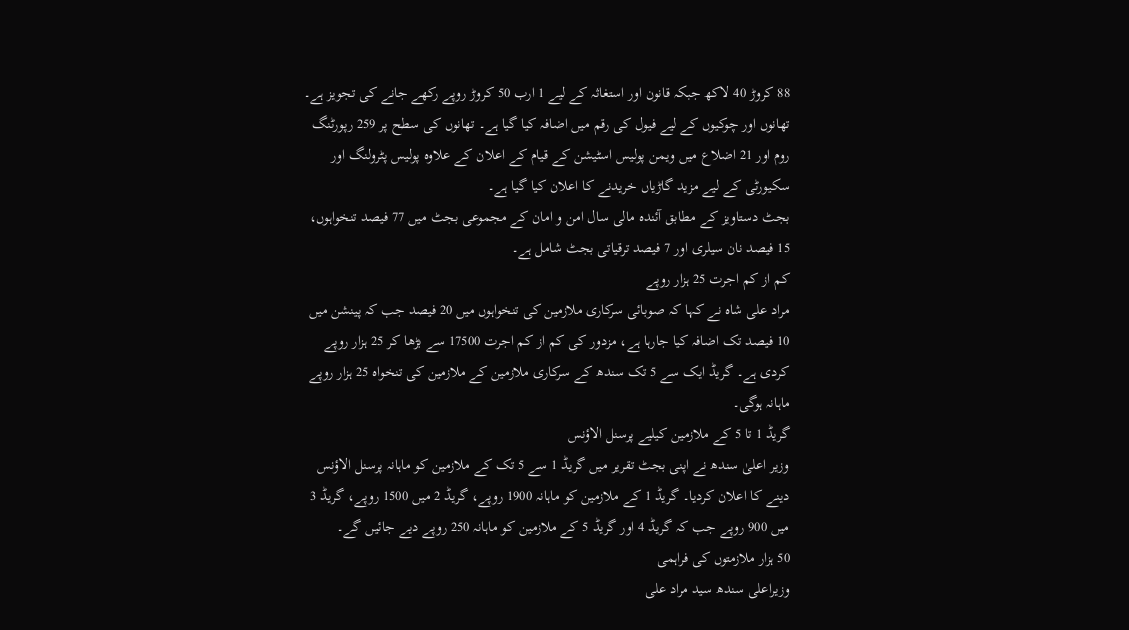88 کروڑ 40 لاکھ جبکہ قانون اور استغاثہ کے لیے 1 ارب 50 کروڑ روپے رکھے جانے کی تجویز ہے۔
تھانوں اور چوکیوں کے لیے فیول کی رقم میں اضافہ کیا گیا ہے۔ تھانوں کی سطح پر 259 رپورٹنگ روم اور 21 اضلاع میں ویمن پولیس اسٹیشن کے قیام کے اعلان کے علاوہ پولیس پٹرولنگ اور سکیورٹی کے لیے مزید گاڑیاں خریدنے کا اعلان کیا گیا ہے۔
بجٹ دستاویز کے مطابق آئندہ مالی سال امن و امان کے مجموعی بجٹ میں 77 فیصد تنخواہوں، 15 فیصد نان سیلری اور 7 فیصد ترقیاتی بجٹ شامل ہے۔
کم از کم اجرت 25 ہزار روپے
مراد علی شاہ نے کہا کہ صوبائی سرکاری ملازمین کی تنخواہوں میں 20 فیصد جب کہ پینشن میں 10 فیصد تک اضافہ کیا جارہا ہے، مزدور کی کم از کم اجرت 17500 سے بڑھا کر 25 ہزار روپے کردی ہے۔ گریڈ ایک سے 5 تک سندھ کے سرکاری ملازمین کے ملازمین کی تنخواہ 25 ہزار روپے ماہانہ ہوگی۔
گریڈ 1 تا 5 کے ملازمین کیلیے پرسنل الاؤنس
وزیر اعلیٰ سندھ نے اپنی بجٹ تقریر میں گریڈ 1 سے 5 تک کے ملازمین کو ماہانہ پرسنل الاؤنس دینے کا اعلان کردیا۔ گریڈ 1 کے ملازمین کو ماہانہ 1900 روپے، گریڈ 2 میں 1500 روپے، گریڈ 3 میں 900 روپے جب کہ گریڈ 4 اور گریڈ 5 کے ملازمین کو ماہانہ 250 روپے دیے جائیں گے۔
50 ہزار ملازمتوں کی فراہمی
وزیراعلی سندھ سید مراد علی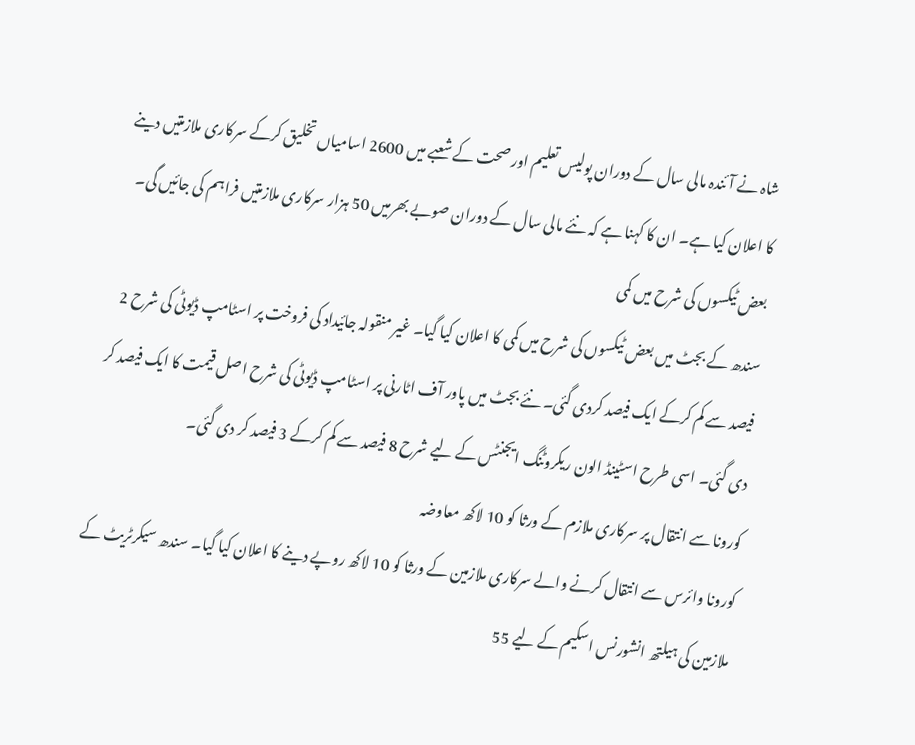شاہ نے آئندہ مالی سال کے دوران پولیس تعلیم اور صحت کے شعبے میں 2600 اسامیاں تخلیق کرکے سرکاری ملازمتیں دینے کا اعلان کیا ہے۔ ان کا کہنا ہے کہ نئے مالی سال کے دوران صوبے بھرمیں 50 ہزار سرکاری ملازمتیں فراہم کی جائیں گی۔
بعض ٹیکسوں کی شرح میں کمی
سندھ کے بجٹ میں بعض ٹیکسوں کی شرح میں کمی کا اعلان کیا گیا۔ غیر منقولہ جائیداد کی فروخت پر اسٹامپ ڈیوٹی کی شرح 2 فیصد سے کم کرکے ایک فیصد کردی گئی۔ نئے بجٹ میں پاور آف اٹارنی پر اسٹامپ ڈیوٹی کی شرح اصل قیمت کا ایک فیصد کر دی گئی۔ اسی طرح اسٹینڈ الون ریکروٹنگ ایجنٹس کے لیے شرح 8 فیصد سے کم کرکے 3 فیصد کر دی گئی۔
کورونا سے انتقال پر سرکاری ملازم کے ورثا کو 10 لاکھ معاوضہ
کورونا وائرس سے انتقال کرنے والے سرکاری ملازمین کے ورثا کو 10 لاکھ روپے دینے کا اعلان کیا گیا۔ سندھ سیکرٹریٹ کے ملازمین کی ہیلتھ انشورنس اسکیم کے لیے 55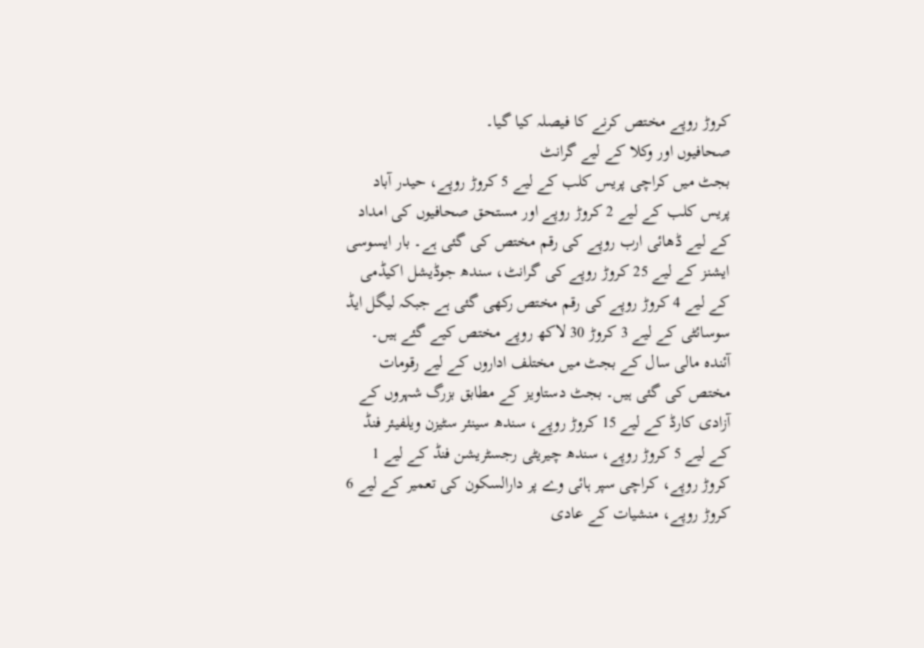کروڑ روپے مختص کرنے کا فیصلہ کیا گیا۔
صحافیوں اور وکلا کے لیے گرانٹ
بجٹ میں کراچی پریس کلب کے لیے 5 کروڑ روپے، حیدر آباد پریس کلب کے لیے 2 کروڑ روپے اور مستحق صحافیوں کی امداد کے لیے ڈھائی ارب روپے کی رقم مختص کی گئی ہے۔ بار ایسوسی ایشنز کے لیے 25 کروڑ روپے کی گرانٹ، سندھ جوڈیشل اکیڈمی کے لیے 4 کروڑ روپے کی رقم مختص رکھی گئی ہے جبکہ لیگل ایڈ سوسائٹی کے لیے 3 کروڑ 30 لاکھ روپے مختص کیے گئے ہیں۔
آئندہ مالی سال کے بجٹ میں مختلف اداروں کے لیے رقومات مختص کی گئی ہیں۔ بجٹ دستاویز کے مطابق بزرگ شہروں کے آزادی کارڈ کے لیے 15 کروڑ روپے، سندھ سینئر سٹیزن ویلفیئر فنڈ کے لیے 5 کروڑ روپے، سندھ چیریٹی رجسٹریشن فنڈ کے لیے 1 کروڑ روپے، کراچی سپر ہائی وے پر دارالسکون کی تعمیر کے لیے 6 کروڑ روپے، منشیات کے عادی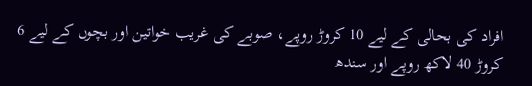افراد کی بحالی کے لیے 10 کروڑ روپے، صوبے کی غریب خواتین اور بچوں کے لیے 6 کروڑ 40 لاکھ روپے اور سندھ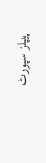پیپلز سپورٹ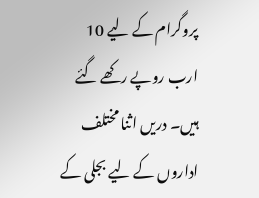پروگرام کے لیے 10 ارب روپے رکھے گئے ہیں۔ دریں اثنا مختلف اداروں کے لیے بجلی کے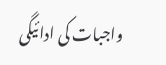واجبات کی ادائیگی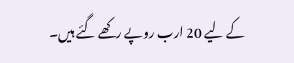کے لیے 20 ارب روپے رکھے گئے ہیں۔